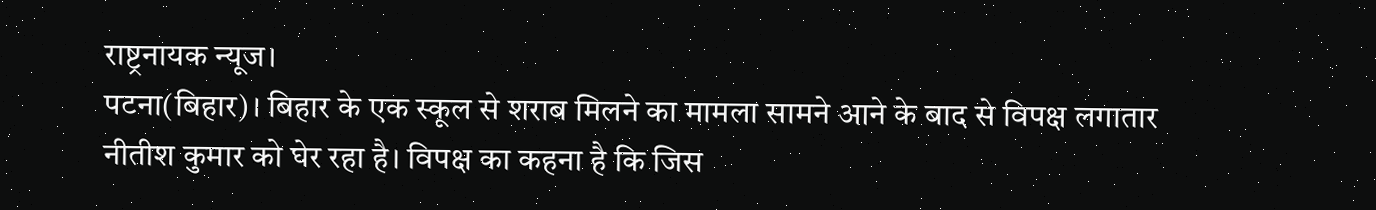राष्ट्रनायक न्यूज।
पटना(बिहार)। बिहार के एक स्कूल से शराब मिलने का मामला सामने आने के बाद से विपक्ष लगातार नीतीश कुमार को घेर रहा है। विपक्ष का कहना है कि जिस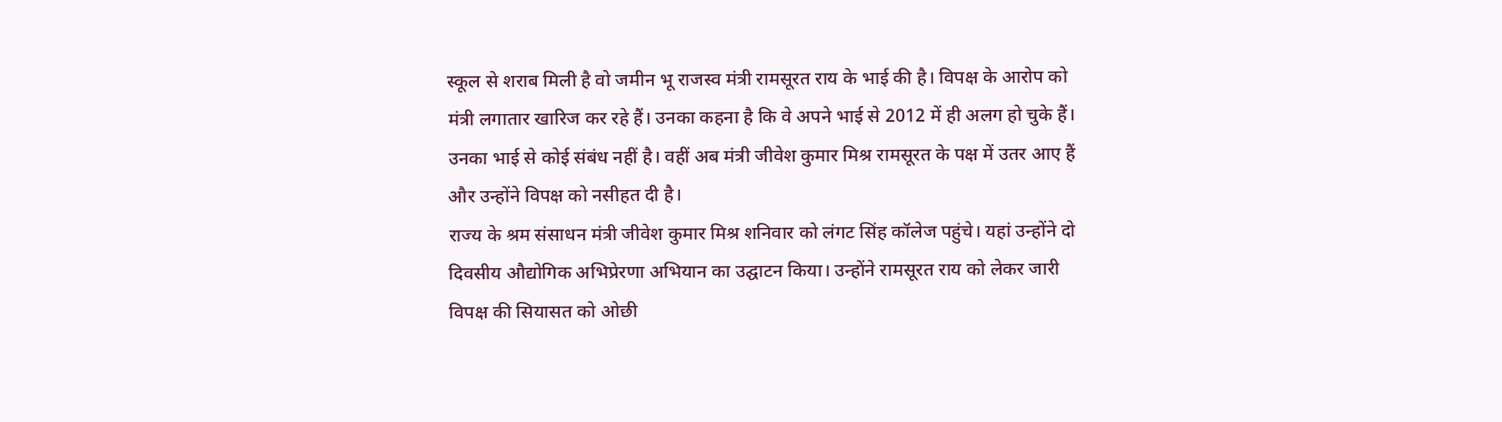स्कूल से शराब मिली है वो जमीन भू राजस्व मंत्री रामसूरत राय के भाई की है। विपक्ष के आरोप को मंत्री लगातार खारिज कर रहे हैं। उनका कहना है कि वे अपने भाई से 2012 में ही अलग हो चुके हैं। उनका भाई से कोई संबंध नहीं है। वहीं अब मंत्री जीवेश कुमार मिश्र रामसूरत के पक्ष में उतर आए हैं और उन्होंने विपक्ष को नसीहत दी है।
राज्य के श्रम संसाधन मंत्री जीवेश कुमार मिश्र शनिवार को लंगट सिंह कॉलेज पहुंचे। यहां उन्होंने दो दिवसीय औद्योगिक अभिप्रेरणा अभियान का उद्घाटन किया। उन्होंने रामसूरत राय को लेकर जारी विपक्ष की सियासत को ओछी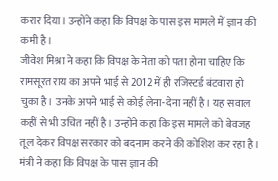करार दिया। उन्होंने कहा कि विपक्ष के पास इस मामले में ज्ञान की कमी है।
जीवेश मिश्रा ने कहा कि विपक्ष के नेता को पता होना चाहिए कि रामसूरत राय का अपने भाई से 2012 में ही रजिस्टर्ड बंटवारा हो चुका है। उनके अपने भाई से कोई लेना-देना नहीं है। यह सवाल कहीं से भी उचित नहीं है। उन्होंने कहा कि इस मामले को बेवजह तूल देकर विपक्ष सरकार को बदनाम करने की कोशिश कर रहा है। मंत्री ने कहा कि विपक्ष के पास ज्ञान की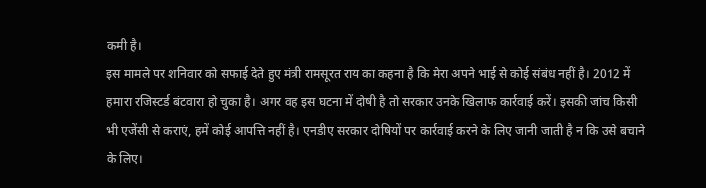कमी है।
इस मामले पर शनिवार को सफाई देते हुए मंत्री रामसूरत राय का कहना है कि मेरा अपने भाई से कोई संबंध नहीं है। 2012 में हमारा रजिस्टर्ड बंटवारा हो चुका है। अगर वह इस घटना में दोषी है तो सरकार उनके खिलाफ कार्रवाई करें। इसकी जांच किसी भी एजेंसी से कराएं, हमें कोई आपत्ति नहीं है। एनडीए सरकार दोषियों पर कार्रवाई करने के लिए जानी जाती है न कि उसे बचाने के लिए।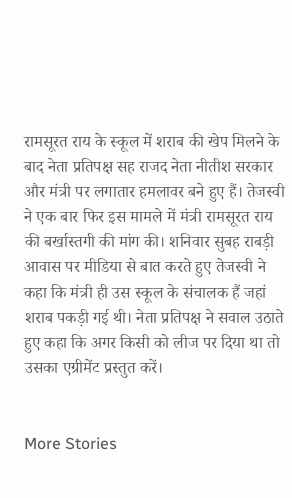रामसूरत राय के स्कूल में शराब की खेप मिलने के बाद नेता प्रतिपक्ष सह राजद नेता नीतीश सरकार और मंत्री पर लगातार हमलावर बने हुए हैं। तेजस्वी ने एक बार फिर इस मामले में मंत्री रामसूरत राय की बर्खास्तगी की मांग की। शनिवार सुबह राबड़ी आवास पर मीडिया से बात करते हुए तेजस्वी ने कहा कि मंत्री ही उस स्कूल के संचालक हैं जहां शराब पकड़ी गई थी। नेता प्रतिपक्ष ने सवाल उठाते हुए कहा कि अगर किसी को लीज पर दिया था तो उसका एग्रीमेंट प्रस्तुत करें।


More Stories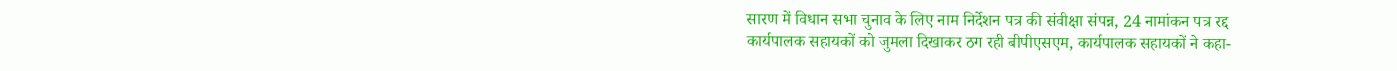सारण में विधान सभा चुनाव के लिए नाम निर्देशन पत्र की संवीक्षा संपन्न, 24 नामांकन पत्र रद्द
कार्यपालक सहायकों को जुमला दिखाकर ठग रही बीपीएसएम, कार्यपालक सहायकों ने कहा-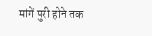मांगें पुरी होने तक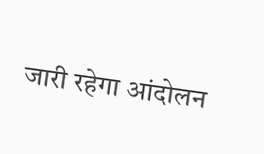जारी रहेगा आंदोलन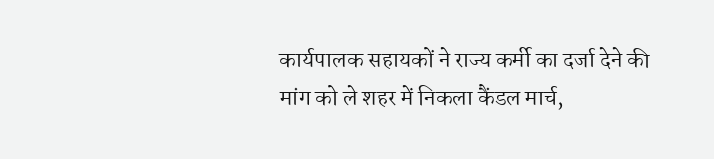कार्यपालक सहायकों ने राज्य कर्मी का दर्जा देने की मांग को ले शहर में निकला कैंडल मार्च,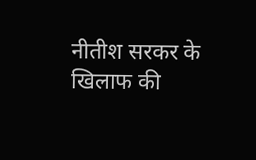नीतीश सरकर के खिलाफ की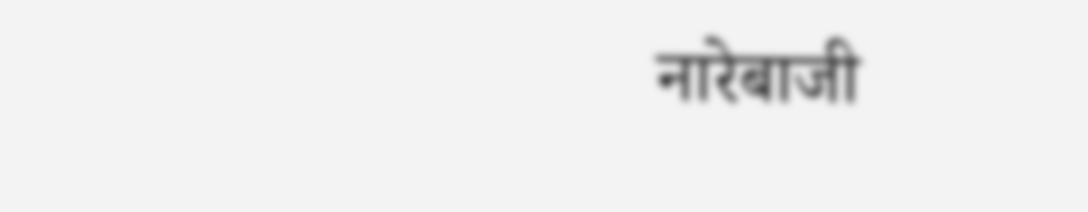नारेबाजी